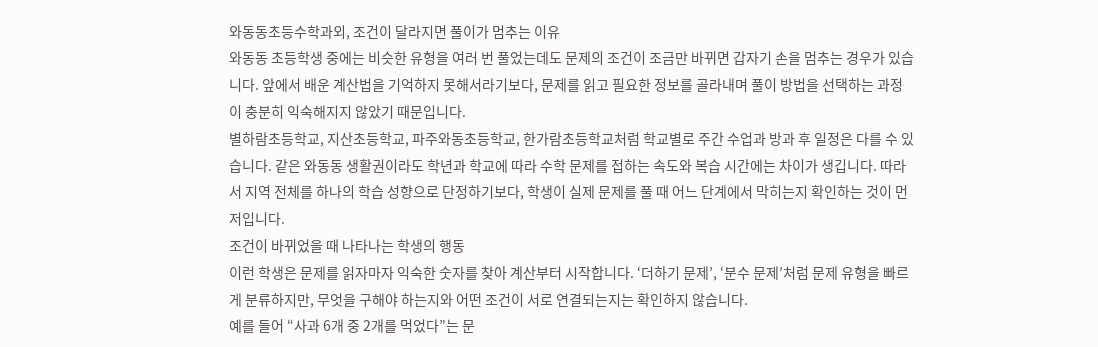와동동초등수학과외, 조건이 달라지면 풀이가 멈추는 이유
와동동 초등학생 중에는 비슷한 유형을 여러 번 풀었는데도 문제의 조건이 조금만 바뀌면 갑자기 손을 멈추는 경우가 있습니다. 앞에서 배운 계산법을 기억하지 못해서라기보다, 문제를 읽고 필요한 정보를 골라내며 풀이 방법을 선택하는 과정이 충분히 익숙해지지 않았기 때문입니다.
별하람초등학교, 지산초등학교, 파주와동초등학교, 한가람초등학교처럼 학교별로 주간 수업과 방과 후 일정은 다를 수 있습니다. 같은 와동동 생활권이라도 학년과 학교에 따라 수학 문제를 접하는 속도와 복습 시간에는 차이가 생깁니다. 따라서 지역 전체를 하나의 학습 성향으로 단정하기보다, 학생이 실제 문제를 풀 때 어느 단계에서 막히는지 확인하는 것이 먼저입니다.
조건이 바뀌었을 때 나타나는 학생의 행동
이런 학생은 문제를 읽자마자 익숙한 숫자를 찾아 계산부터 시작합니다. ‘더하기 문제’, ‘분수 문제’처럼 문제 유형을 빠르게 분류하지만, 무엇을 구해야 하는지와 어떤 조건이 서로 연결되는지는 확인하지 않습니다.
예를 들어 “사과 6개 중 2개를 먹었다”는 문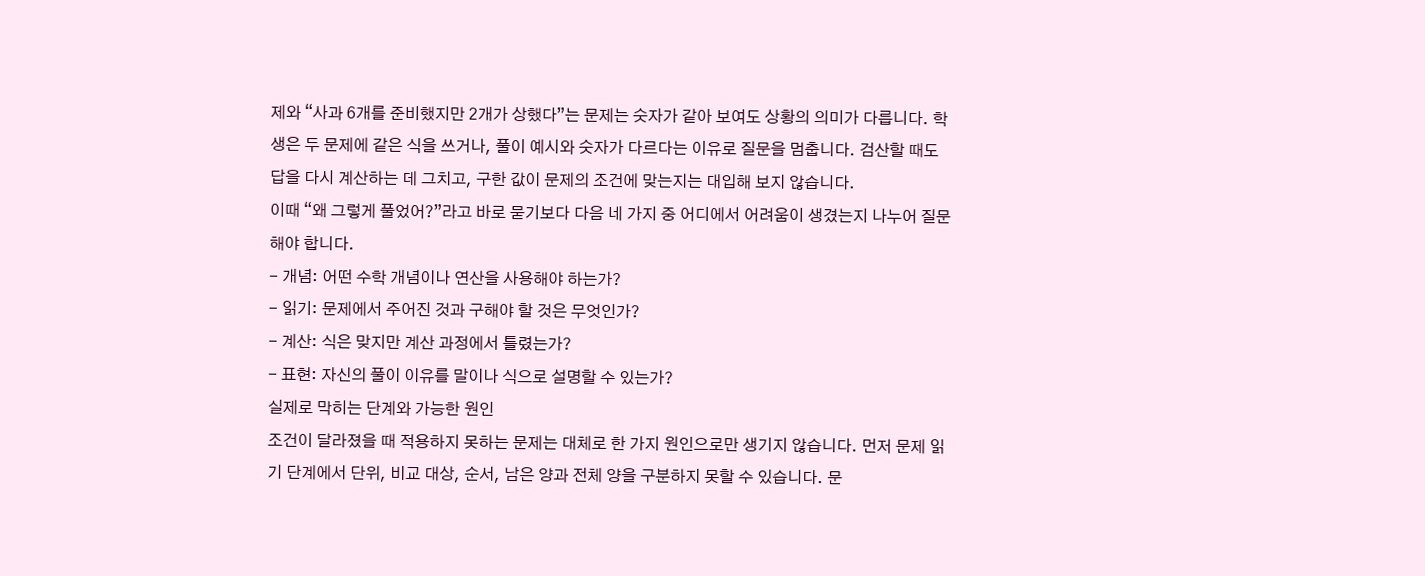제와 “사과 6개를 준비했지만 2개가 상했다”는 문제는 숫자가 같아 보여도 상황의 의미가 다릅니다. 학생은 두 문제에 같은 식을 쓰거나, 풀이 예시와 숫자가 다르다는 이유로 질문을 멈춥니다. 검산할 때도 답을 다시 계산하는 데 그치고, 구한 값이 문제의 조건에 맞는지는 대입해 보지 않습니다.
이때 “왜 그렇게 풀었어?”라고 바로 묻기보다 다음 네 가지 중 어디에서 어려움이 생겼는지 나누어 질문해야 합니다.
- 개념: 어떤 수학 개념이나 연산을 사용해야 하는가?
- 읽기: 문제에서 주어진 것과 구해야 할 것은 무엇인가?
- 계산: 식은 맞지만 계산 과정에서 틀렸는가?
- 표현: 자신의 풀이 이유를 말이나 식으로 설명할 수 있는가?
실제로 막히는 단계와 가능한 원인
조건이 달라졌을 때 적용하지 못하는 문제는 대체로 한 가지 원인으로만 생기지 않습니다. 먼저 문제 읽기 단계에서 단위, 비교 대상, 순서, 남은 양과 전체 양을 구분하지 못할 수 있습니다. 문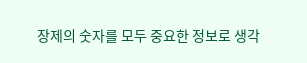장제의 숫자를 모두 중요한 정보로 생각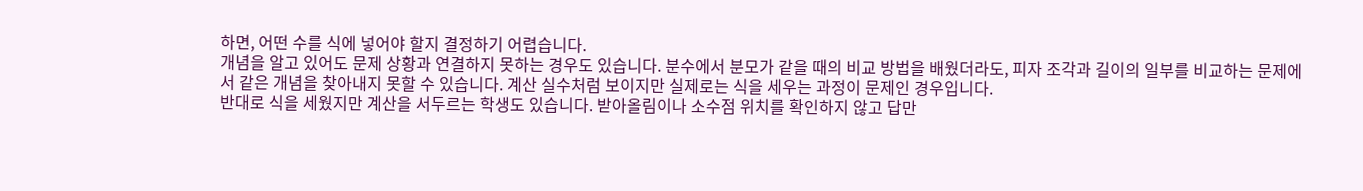하면, 어떤 수를 식에 넣어야 할지 결정하기 어렵습니다.
개념을 알고 있어도 문제 상황과 연결하지 못하는 경우도 있습니다. 분수에서 분모가 같을 때의 비교 방법을 배웠더라도, 피자 조각과 길이의 일부를 비교하는 문제에서 같은 개념을 찾아내지 못할 수 있습니다. 계산 실수처럼 보이지만 실제로는 식을 세우는 과정이 문제인 경우입니다.
반대로 식을 세웠지만 계산을 서두르는 학생도 있습니다. 받아올림이나 소수점 위치를 확인하지 않고 답만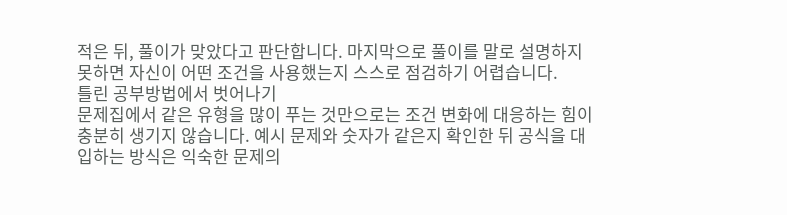적은 뒤, 풀이가 맞았다고 판단합니다. 마지막으로 풀이를 말로 설명하지 못하면 자신이 어떤 조건을 사용했는지 스스로 점검하기 어렵습니다.
틀린 공부방법에서 벗어나기
문제집에서 같은 유형을 많이 푸는 것만으로는 조건 변화에 대응하는 힘이 충분히 생기지 않습니다. 예시 문제와 숫자가 같은지 확인한 뒤 공식을 대입하는 방식은 익숙한 문제의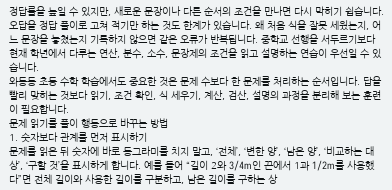정답률을 높일 수 있지만, 새로운 문장이나 다른 순서의 조건을 만나면 다시 막히기 쉽습니다.
오답을 정답 풀이로 고쳐 적기만 하는 것도 한계가 있습니다. 왜 처음 식을 잘못 세웠는지, 어느 문장을 놓쳤는지 기록하지 않으면 같은 오류가 반복됩니다. 중학교 선행을 서두르기보다 현재 학년에서 다루는 연산, 분수, 소수, 문장제의 조건을 읽고 설명하는 연습이 우선일 수 있습니다.
와동동 초등 수학 학습에서도 중요한 것은 문제 수보다 한 문제를 처리하는 순서입니다. 답을 빨리 맞히는 것보다 읽기, 조건 확인, 식 세우기, 계산, 검산, 설명의 과정을 분리해 보는 훈련이 필요합니다.
문제 읽기를 풀이 행동으로 바꾸는 방법
1. 숫자보다 관계를 먼저 표시하기
문제를 읽은 뒤 숫자에 바로 동그라미를 치지 말고, ‘전체’, ‘변한 양’, ‘남은 양’, ‘비교하는 대상’, ‘구할 것’을 표시하게 합니다. 예를 들어 “길이 2와 3/4m인 끈에서 1과 1/2m를 사용했다”면 전체 길이와 사용한 길이를 구분하고, 남은 길이를 구하는 상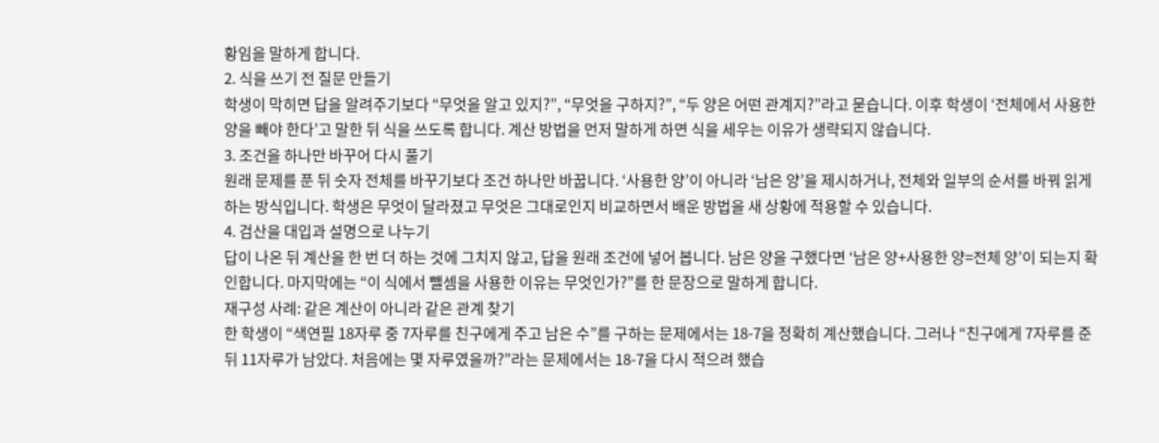황임을 말하게 합니다.
2. 식을 쓰기 전 질문 만들기
학생이 막히면 답을 알려주기보다 “무엇을 알고 있지?”, “무엇을 구하지?”, “두 양은 어떤 관계지?”라고 묻습니다. 이후 학생이 ‘전체에서 사용한 양을 빼야 한다’고 말한 뒤 식을 쓰도록 합니다. 계산 방법을 먼저 말하게 하면 식을 세우는 이유가 생략되지 않습니다.
3. 조건을 하나만 바꾸어 다시 풀기
원래 문제를 푼 뒤 숫자 전체를 바꾸기보다 조건 하나만 바꿉니다. ‘사용한 양’이 아니라 ‘남은 양’을 제시하거나, 전체와 일부의 순서를 바꿔 읽게 하는 방식입니다. 학생은 무엇이 달라졌고 무엇은 그대로인지 비교하면서 배운 방법을 새 상황에 적용할 수 있습니다.
4. 검산을 대입과 설명으로 나누기
답이 나온 뒤 계산을 한 번 더 하는 것에 그치지 않고, 답을 원래 조건에 넣어 봅니다. 남은 양을 구했다면 ‘남은 양+사용한 양=전체 양’이 되는지 확인합니다. 마지막에는 “이 식에서 뺄셈을 사용한 이유는 무엇인가?”를 한 문장으로 말하게 합니다.
재구성 사례: 같은 계산이 아니라 같은 관계 찾기
한 학생이 “색연필 18자루 중 7자루를 친구에게 주고 남은 수”를 구하는 문제에서는 18-7을 정확히 계산했습니다. 그러나 “친구에게 7자루를 준 뒤 11자루가 남았다. 처음에는 몇 자루였을까?”라는 문제에서는 18-7을 다시 적으려 했습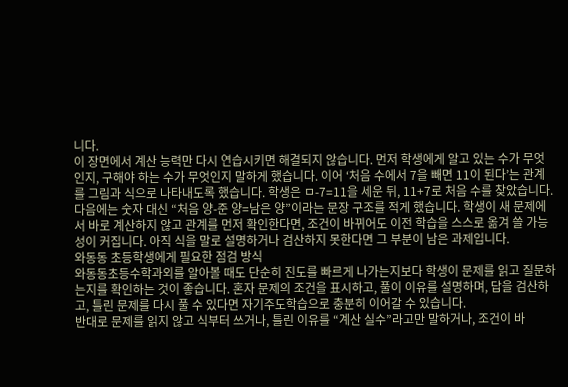니다.
이 장면에서 계산 능력만 다시 연습시키면 해결되지 않습니다. 먼저 학생에게 알고 있는 수가 무엇인지, 구해야 하는 수가 무엇인지 말하게 했습니다. 이어 ‘처음 수에서 7을 빼면 11이 된다’는 관계를 그림과 식으로 나타내도록 했습니다. 학생은 ㅁ-7=11을 세운 뒤, 11+7로 처음 수를 찾았습니다.
다음에는 숫자 대신 “처음 양-준 양=남은 양”이라는 문장 구조를 적게 했습니다. 학생이 새 문제에서 바로 계산하지 않고 관계를 먼저 확인한다면, 조건이 바뀌어도 이전 학습을 스스로 옮겨 쓸 가능성이 커집니다. 아직 식을 말로 설명하거나 검산하지 못한다면 그 부분이 남은 과제입니다.
와동동 초등학생에게 필요한 점검 방식
와동동초등수학과외를 알아볼 때도 단순히 진도를 빠르게 나가는지보다 학생이 문제를 읽고 질문하는지를 확인하는 것이 좋습니다. 혼자 문제의 조건을 표시하고, 풀이 이유를 설명하며, 답을 검산하고, 틀린 문제를 다시 풀 수 있다면 자기주도학습으로 충분히 이어갈 수 있습니다.
반대로 문제를 읽지 않고 식부터 쓰거나, 틀린 이유를 “계산 실수”라고만 말하거나, 조건이 바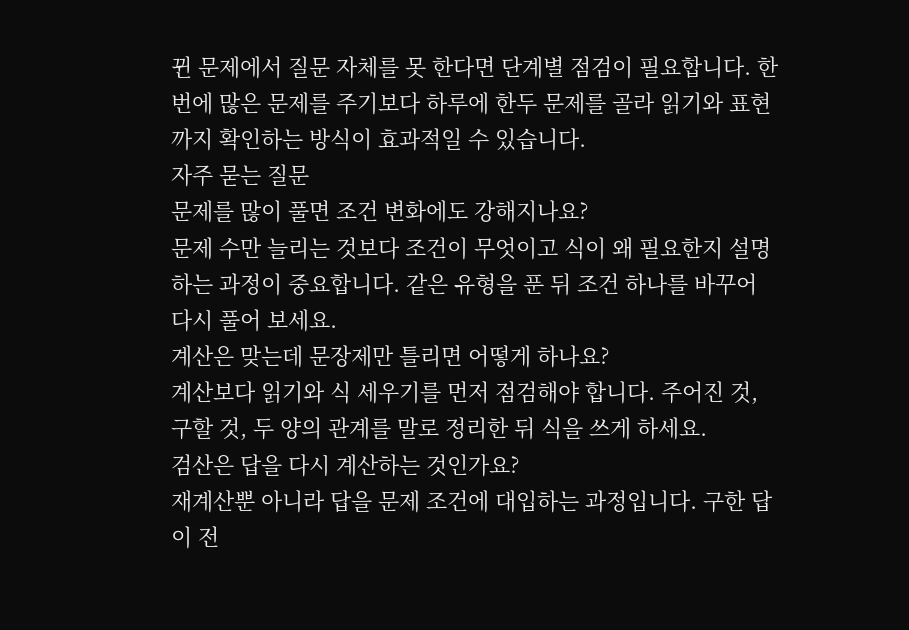뀐 문제에서 질문 자체를 못 한다면 단계별 점검이 필요합니다. 한 번에 많은 문제를 주기보다 하루에 한두 문제를 골라 읽기와 표현까지 확인하는 방식이 효과적일 수 있습니다.
자주 묻는 질문
문제를 많이 풀면 조건 변화에도 강해지나요?
문제 수만 늘리는 것보다 조건이 무엇이고 식이 왜 필요한지 설명하는 과정이 중요합니다. 같은 유형을 푼 뒤 조건 하나를 바꾸어 다시 풀어 보세요.
계산은 맞는데 문장제만 틀리면 어떻게 하나요?
계산보다 읽기와 식 세우기를 먼저 점검해야 합니다. 주어진 것, 구할 것, 두 양의 관계를 말로 정리한 뒤 식을 쓰게 하세요.
검산은 답을 다시 계산하는 것인가요?
재계산뿐 아니라 답을 문제 조건에 대입하는 과정입니다. 구한 답이 전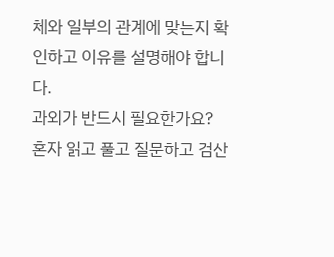체와 일부의 관계에 맞는지 확인하고 이유를 설명해야 합니다.
과외가 반드시 필요한가요?
혼자 읽고 풀고 질문하고 검산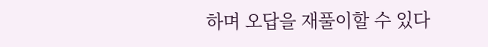하며 오답을 재풀이할 수 있다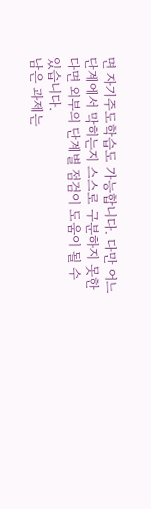면 자기주도학습도 가능합니다. 다만 어느 단계에서 막히는지 스스로 구분하지 못한다면 외부의 단계별 점검이 도움이 될 수 있습니다.
남은 과제는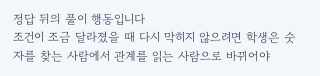정답 뒤의 풀이 행동입니다
조건이 조금 달라졌을 때 다시 막히지 않으려면 학생은 숫자를 찾는 사람에서 관계를 읽는 사람으로 바뀌어야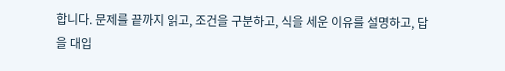합니다. 문제를 끝까지 읽고, 조건을 구분하고, 식을 세운 이유를 설명하고, 답을 대입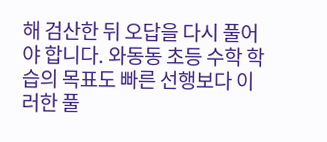해 검산한 뒤 오답을 다시 풀어야 합니다. 와동동 초등 수학 학습의 목표도 빠른 선행보다 이러한 풀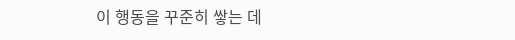이 행동을 꾸준히 쌓는 데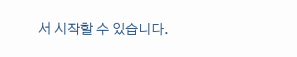서 시작할 수 있습니다.